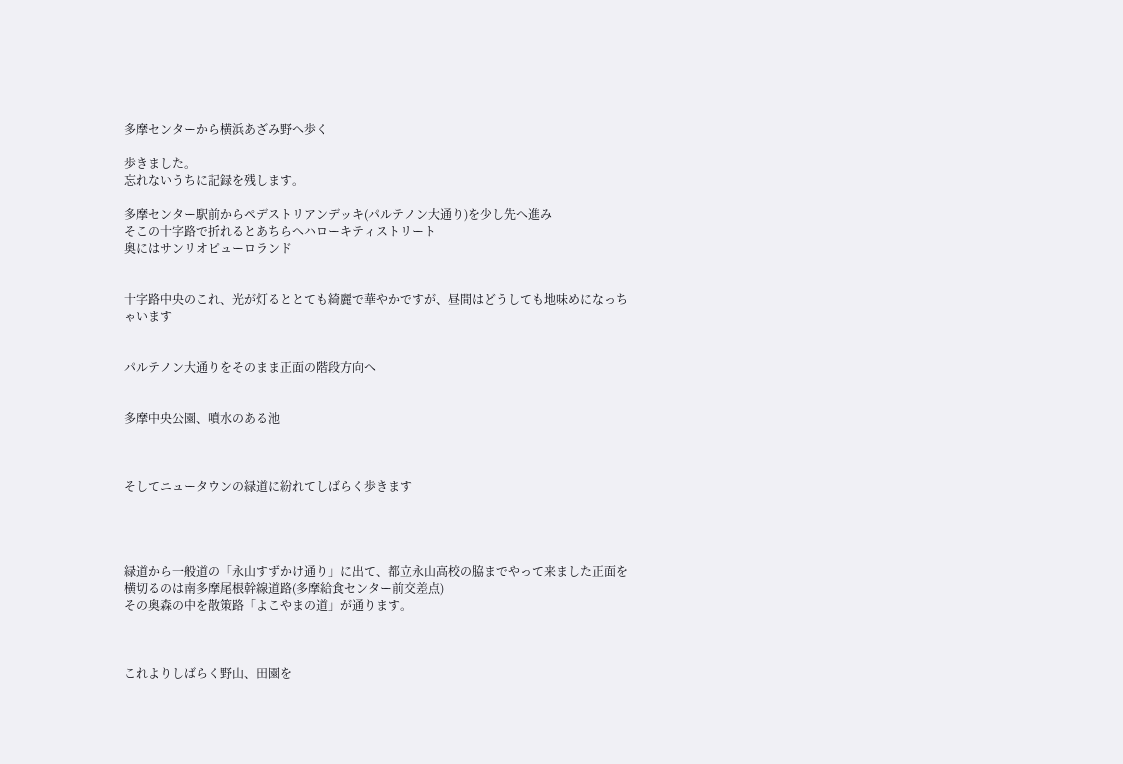多摩センターから横浜あざみ野へ歩く

歩きました。
忘れないうちに記録を残します。

多摩センター駅前からペデストリアンデッキ(パルテノン大通り)を少し先へ進み
そこの十字路で折れるとあちらへハローキティストリート
奥にはサンリオピューロランド


十字路中央のこれ、光が灯るととても綺麗で華やかですが、昼間はどうしても地味めになっちゃいます


パルテノン大通りをそのまま正面の階段方向へ


多摩中央公園、噴水のある池



そしてニュータウンの緑道に紛れてしばらく歩きます




緑道から一般道の「永山すずかけ通り」に出て、都立永山高校の脇までやって来ました正面を横切るのは南多摩尾根幹線道路(多摩給食センター前交差点)
その奥森の中を散策路「よこやまの道」が通ります。



これよりしばらく野山、田園を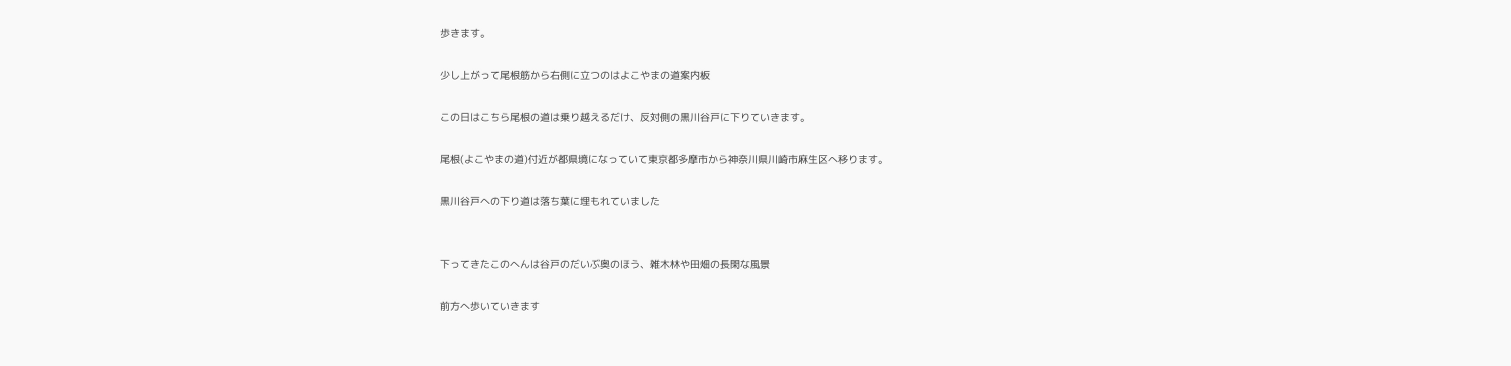歩きます。

少し上がって尾根筋から右側に立つのはよこやまの道案内板

この日はこちら尾根の道は乗り越えるだけ、反対側の黒川谷戸に下りていきます。

尾根(よこやまの道)付近が都県境になっていて東京都多摩市から神奈川県川崎市麻生区へ移ります。

黒川谷戸への下り道は落ち葉に埋もれていました


下ってきたこのへんは谷戸のだいぶ奥のほう、雑木林や田畑の長閑な風景

前方へ歩いていきます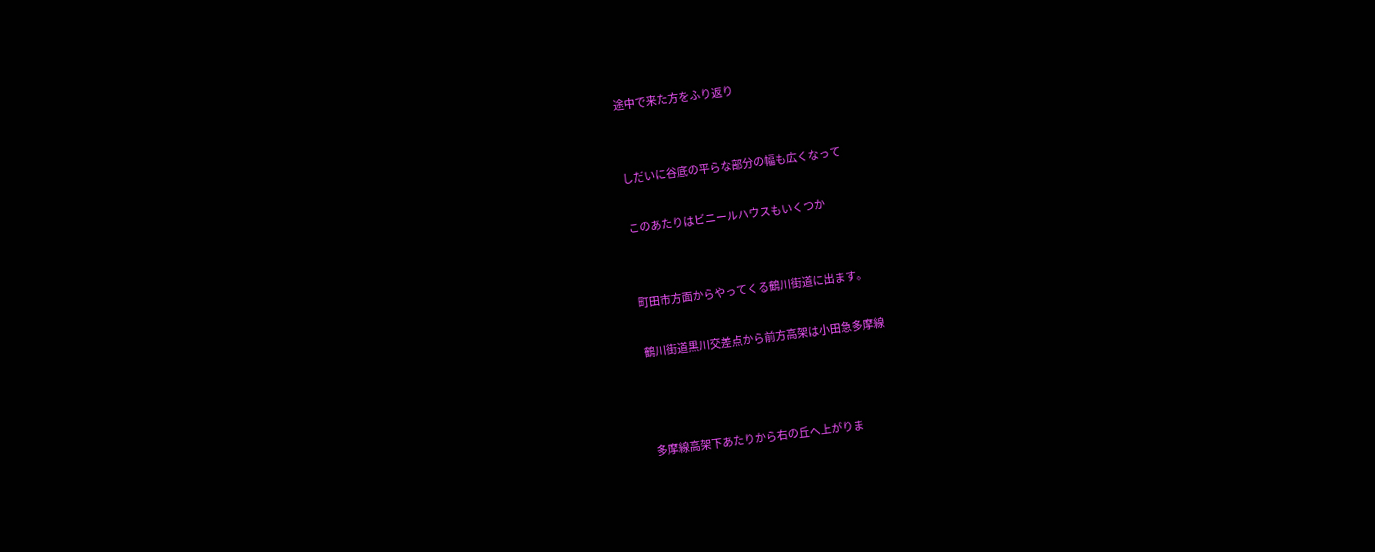途中で来た方をふり返り


しだいに谷底の平らな部分の幅も広くなって

このあたりはビニールハウスもいくつか


町田市方面からやってくる鶴川街道に出ます。

鶴川街道黒川交差点から前方高架は小田急多摩線



多摩線高架下あたりから右の丘へ上がりま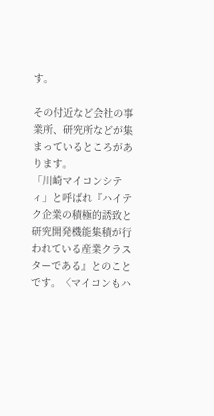す。

その付近など会社の事業所、研究所などが集まっているところがあります。
「川崎マイコンシティ」と呼ばれ『ハイテク企業の積極的誘致と研究開発機能集積が行われている産業クラスターである』とのことです。〈マイコンもハ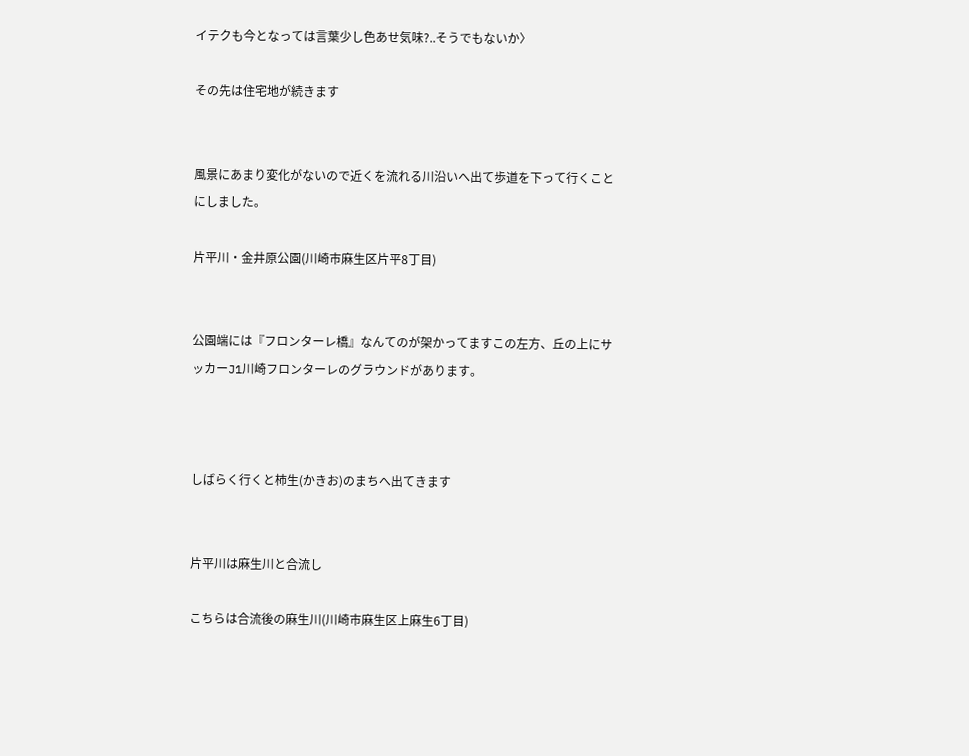イテクも今となっては言葉少し色あせ気味?..そうでもないか〉

その先は住宅地が続きます


風景にあまり変化がないので近くを流れる川沿いへ出て歩道を下って行くことにしました。

片平川・金井原公園(川崎市麻生区片平8丁目)


公園端には『フロンターレ橋』なんてのが架かってますこの左方、丘の上にサッカーJ1川崎フロンターレのグラウンドがあります。



しばらく行くと柿生(かきお)のまちへ出てきます


片平川は麻生川と合流し

こちらは合流後の麻生川(川崎市麻生区上麻生6丁目)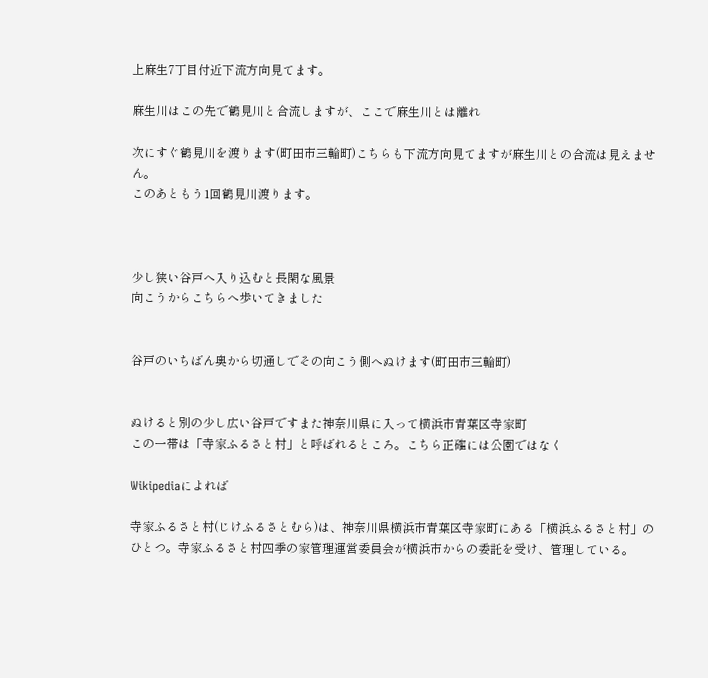上麻生7丁目付近下流方向見てます。

麻生川はこの先で鶴見川と合流しますが、ここで麻生川とは離れ

次にすぐ鶴見川を渡ります(町田市三輪町)こちらも下流方向見てますが麻生川との合流は見えません。
このあともう1回鶴見川渡ります。



少し狭い谷戸へ入り込むと長閑な風景
向こうからこちらへ歩いてきました


谷戸のいちばん奥から切通しでその向こう側へぬけます(町田市三輪町)


ぬけると別の少し広い谷戸ですまた神奈川県に入って横浜市青葉区寺家町
この一帯は「寺家ふるさと村」と呼ばれるところ。こちら正確には公園ではなく

Wikipediaによれば

寺家ふるさと村(じけふるさとむら)は、神奈川県横浜市青葉区寺家町にある「横浜ふるさと村」のひとつ。寺家ふるさと村四季の家管理運営委員会が横浜市からの委託を受け、管理している。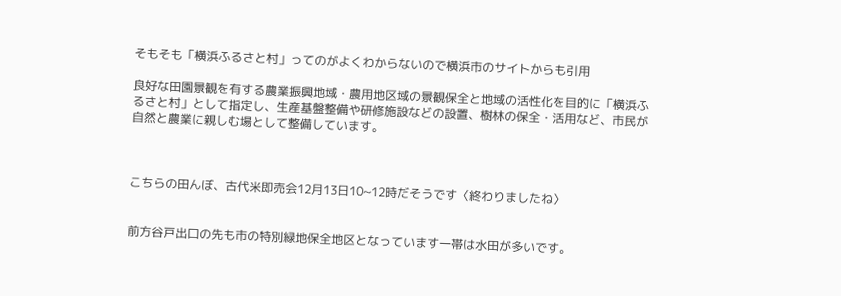そもそも「横浜ふるさと村」ってのがよくわからないので横浜市のサイトからも引用

良好な田園景観を有する農業振興地域・農用地区域の景観保全と地域の活性化を目的に「横浜ふるさと村」として指定し、生産基盤整備や研修施設などの設置、樹林の保全・活用など、市民が自然と農業に親しむ場として整備しています。



こちらの田んぼ、古代米即売会12月13日10~12時だそうです〈終わりましたね〉


前方谷戸出口の先も市の特別緑地保全地区となっています一帯は水田が多いです。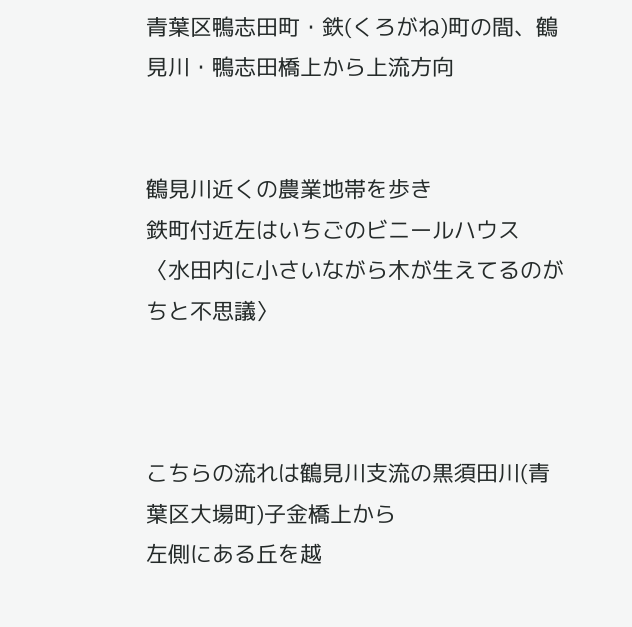青葉区鴨志田町・鉄(くろがね)町の間、鶴見川・鴨志田橋上から上流方向


鶴見川近くの農業地帯を歩き
鉄町付近左はいちごのビニールハウス
〈水田内に小さいながら木が生えてるのがちと不思議〉



こちらの流れは鶴見川支流の黒須田川(青葉区大場町)子金橋上から
左側にある丘を越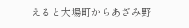えると大場町からあざみ野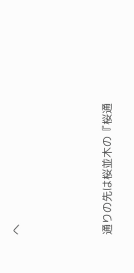へ



通りの先は桜並木の『桜通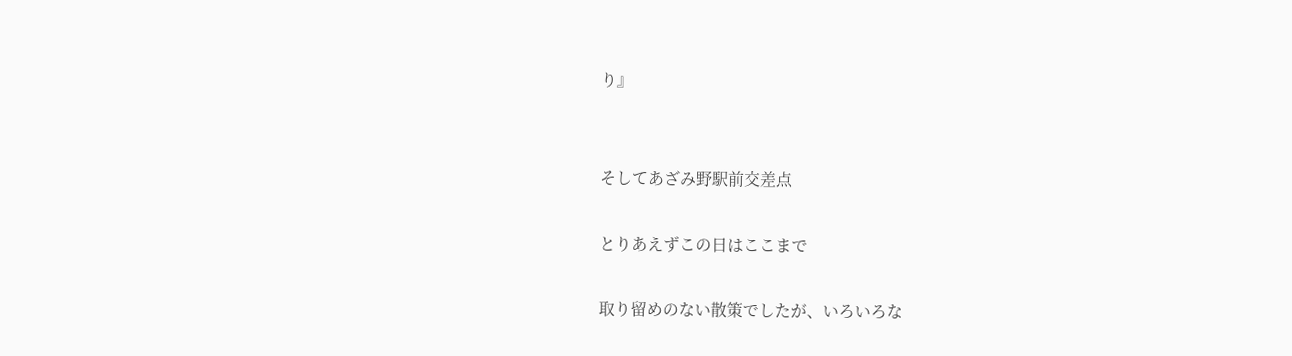り』


そしてあざみ野駅前交差点

とりあえずこの日はここまで

取り留めのない散策でしたが、いろいろな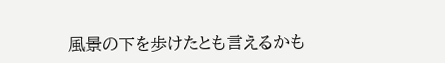風景の下を歩けたとも言えるかも